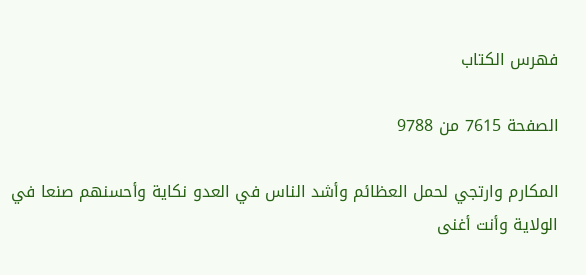فهرس الكتاب

الصفحة 7615 من 9788

المكارم وارتجي لحمل العظائم وأشد الناس في العدو نكاية وأحسنهم صنعا في الولاية وأنت أغنى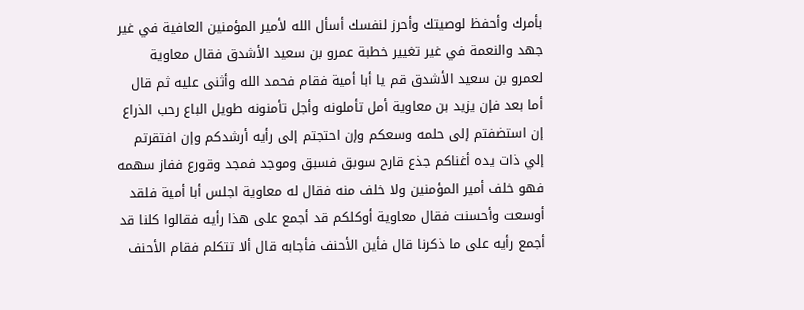بأمرك وأحفظ لوصيتك وأحرز لنفسك أسأل الله لأمير المؤمنين العافية في غير جهد والنعمة في غير تغيير خطبة عمرو بن سعيد الأشدق فقال معاوية لعمرو بن سعيد الأشدق قم يا أبا أمية فقام فحمد الله وأثنى عليه ثم قال أما بعد فإن يزيد بن معاوية أمل تأملونه وأجل تأمنونه طويل الباع رحب الذراع إن استضفتم إلى حلمه وسعكم وإن احتجتم إلى رأيه أرشدكم وإن افتقرتم إلي ذات يده أغناكم جذع قارح سوبق فسبق وموجد فمجد وقورع ففاز سهمه فهو خلف أمير المؤمنين ولا خلف منه فقال له معاوية اجلس أبا أمية فلقد أوسعت وأحسنت فقال معاوية أوكلكم قد أجمع على هذا رأيه فقالوا كلنا قد أجمع رأيه على ما ذكرنا قال فأين الأحنف فأجابه قال ألا تتكلم فقام الأحنف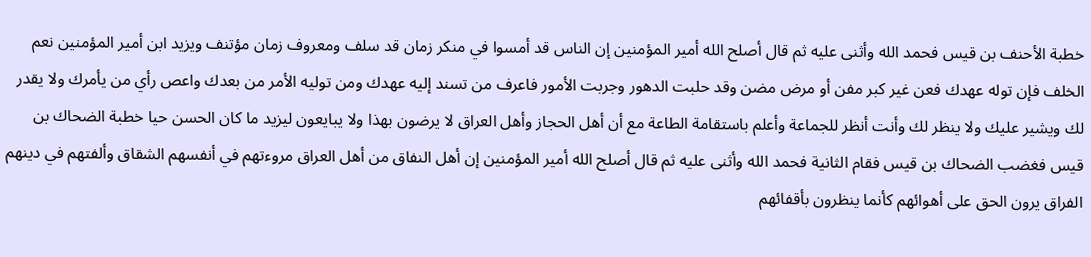خطبة الأحنف بن قيس فحمد الله وأثنى عليه ثم قال أصلح الله أمير المؤمنين إن الناس قد أمسوا في منكر زمان قد سلف ومعروف زمان مؤتنف ويزيد ابن أمير المؤمنين نعم الخلف فإن توله عهدك فعن غير كبر مفن أو مرض مضن وقد حلبت الدهور وجربت الأمور فاعرف من تسند إليه عهدك ومن توليه الأمر من بعدك واعص رأي من يأمرك ولا يقدر لك ويشير عليك ولا ينظر لك وأنت أنظر للجماعة وأعلم باستقامة الطاعة مع أن أهل الحجاز وأهل العراق لا يرضون بهذا ولا يبايعون ليزيد ما كان الحسن حيا خطبة الضحاك بن قيس فغضب الضحاك بن قيس فقام الثانية فحمد الله وأثنى عليه ثم قال أصلح الله أمير المؤمنين إن أهل النفاق من أهل العراق مروءتهم في أنفسهم الشقاق وألفتهم في دينهم الفراق يرون الحق على أهوائهم كأنما ينظرون بأقفائهم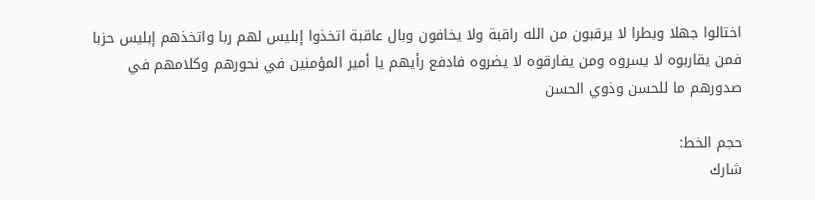اختالوا جهلا وبطرا لا يرقبون من الله راقبة ولا يخافون وبال عاقبة اتخذوا إبليس لهم ربا واتخذهم إبليس حزبا فمن يقاربوه لا يسروه ومن يفارقوه لا يضروه فادفع رأيهم يا أمير المؤمنين في نحورهم وكلامهم في صدورهم ما للحسن وذوي الحسن

حجم الخط:
شارك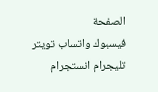الصفحة
فيسبوك واتساب تويتر تليجرام انستجرام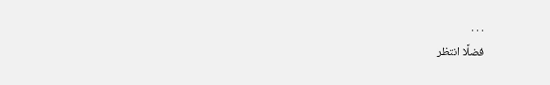. . .
فضلًا انتظر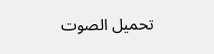تحميل الصوت